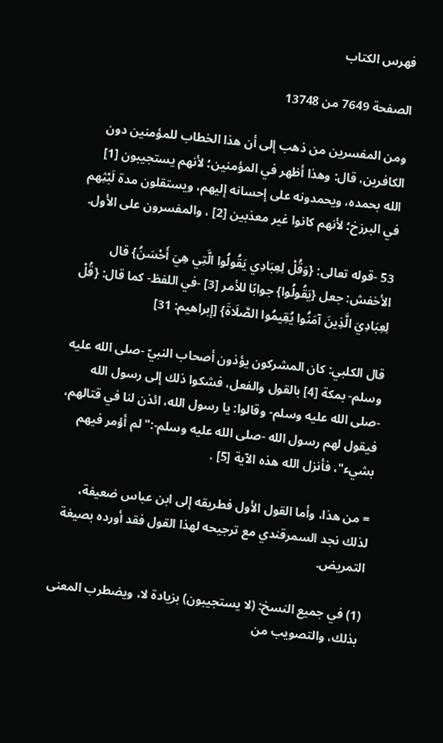فهرس الكتاب

الصفحة 7649 من 13748

ومن المفسرين من ذهب إلى أن هذا الخطاب للمؤمنين دون الكافرين، قال: وهذا أظهر في المؤمنين؛ لأنهم يستجيبون [1] الله بحمده، ويحمدونه على إحسانه إليهم، ويستقلون مدة لَبْثِهم في البرزخ؛ لأنهم كانوا غير معذبين [2] ، والمفسرون على الأول.

53 -قوله تعالى: {وَقُلْ لِعِبَادِي يَقُولُوا الَّتِي هِيَ أَحْسَنُ} قال الأخفش: جعل {يَقُولُوا} جوابًا للأمر [3] -في اللفظ- كما قال: {قُلْ لِعِبَادِيَ الَّذِينَ آمَنُوا يُقِيمُوا الصَّلَاةَ} [إبراهيم: 31]

قال الكلبي: كان المشركون يؤذون أصحاب النبيّ -صلى الله عليه وسلم- بمكة [4] بالقول والفعل، فشكوا ذلك إلى رسول الله -صلى الله عليه وسلم- وقالوا: يا رسول الله، ائذن لنا في قتالهم، فيقول لهم رسول الله -صلى الله عليه وسلم-:"لم أؤمر فيهم بشيء"، فأنزل الله هذه الآية [5] .

= من هذا، وأما القول الأول فطريقه إلى ابن عباس ضعيفة، لذلك نجد السمرقندي مع ترجيحه لهذا القول فقد أورده بصيغة التمريض.

(1) في جميع النسخ: (لا يستجيبون) بزيادة لا، ويضطرب المعنى بذلك، والتصويب من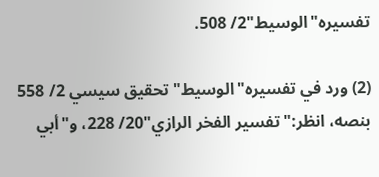تفسيره"الوسيط"2/ 508.

(2) ورد في تفسيره"الوسيط"تحقيق سيسي 2/ 558 بنصه، انظر:"تفسير الفخر الرازي"20/ 228، و"أبي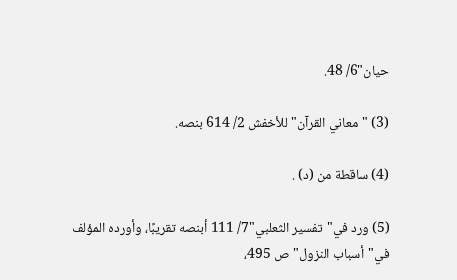حيان"6/ 48.

(3) "معاني القرآن"للأخفش 2/ 614 بنصه.

(4) ساقطة من (د) .

(5) ورد في"تفسير الثعلبي"7/ 111 أبنصه تقريبًا، وأورده المؤلف في"أسباب النزول"ص 495،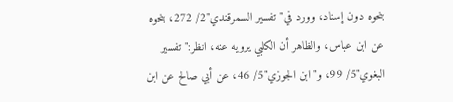بنحوه دون إسناد، وورد في"تفسير السمرقندي"2/ 272، بنحوه عن ابن عباس، والظاهر أن الكلبي يرويه عنه، انظر:"تفسير البغوي"5/ 99، و"ابن الجوزي"5/ 46، عن أبي صالح عن ابن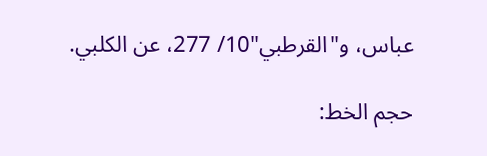عباس، و"القرطبي"10/ 277، عن الكلبي.

حجم الخط: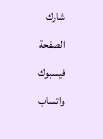شارك الصفحة
فيسبوك واتساب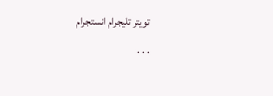تويتر تليجرام انستجرام
. . .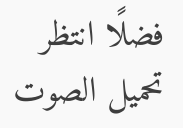فضلًا انتظر تحميل الصوت